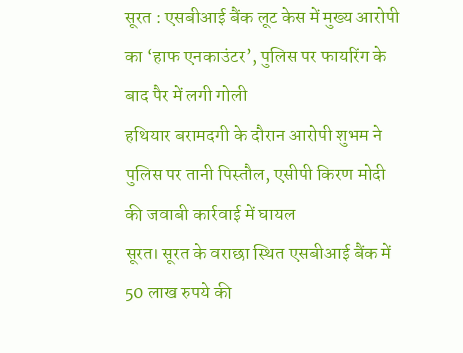सूरत : एसबीआई बैंक लूट केस में मुख्य आरोपी का ‘हाफ एनकाउंटर’, पुलिस पर फायरिंग के बाद पैर में लगी गोली
हथियार बरामदगी के दौरान आरोपी शुभम ने पुलिस पर तानी पिस्तौल, एसीपी किरण मोदी की जवाबी कार्रवाई में घायल
सूरत। सूरत के वराछा स्थित एसबीआई बैंक में 50 लाख रुपये की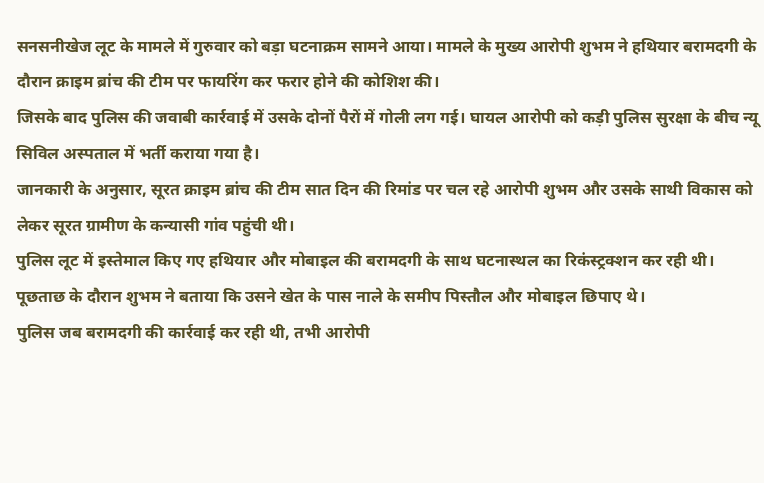सनसनीखेज लूट के मामले में गुरुवार को बड़ा घटनाक्रम सामने आया। मामले के मुख्य आरोपी शुभम ने हथियार बरामदगी के दौरान क्राइम ब्रांच की टीम पर फायरिंग कर फरार होने की कोशिश की।
जिसके बाद पुलिस की जवाबी कार्रवाई में उसके दोनों पैरों में गोली लग गई। घायल आरोपी को कड़ी पुलिस सुरक्षा के बीच न्यू सिविल अस्पताल में भर्ती कराया गया है।
जानकारी के अनुसार, सूरत क्राइम ब्रांच की टीम सात दिन की रिमांड पर चल रहे आरोपी शुभम और उसके साथी विकास को लेकर सूरत ग्रामीण के कन्यासी गांव पहुंची थी।
पुलिस लूट में इस्तेमाल किए गए हथियार और मोबाइल की बरामदगी के साथ घटनास्थल का रिकंस्ट्रक्शन कर रही थी। पूछताछ के दौरान शुभम ने बताया कि उसने खेत के पास नाले के समीप पिस्तौल और मोबाइल छिपाए थे।
पुलिस जब बरामदगी की कार्रवाई कर रही थी, तभी आरोपी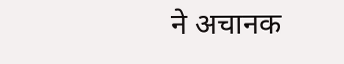ने अचानक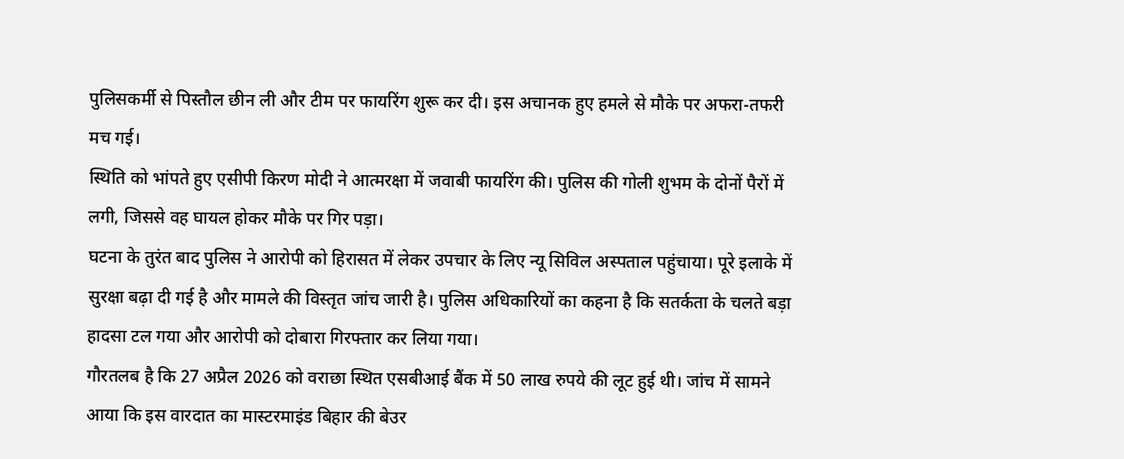पुलिसकर्मी से पिस्तौल छीन ली और टीम पर फायरिंग शुरू कर दी। इस अचानक हुए हमले से मौके पर अफरा-तफरी मच गई।
स्थिति को भांपते हुए एसीपी किरण मोदी ने आत्मरक्षा में जवाबी फायरिंग की। पुलिस की गोली शुभम के दोनों पैरों में लगी, जिससे वह घायल होकर मौके पर गिर पड़ा।
घटना के तुरंत बाद पुलिस ने आरोपी को हिरासत में लेकर उपचार के लिए न्यू सिविल अस्पताल पहुंचाया। पूरे इलाके में सुरक्षा बढ़ा दी गई है और मामले की विस्तृत जांच जारी है। पुलिस अधिकारियों का कहना है कि सतर्कता के चलते बड़ा हादसा टल गया और आरोपी को दोबारा गिरफ्तार कर लिया गया।
गौरतलब है कि 27 अप्रैल 2026 को वराछा स्थित एसबीआई बैंक में 50 लाख रुपये की लूट हुई थी। जांच में सामने आया कि इस वारदात का मास्टरमाइंड बिहार की बेउर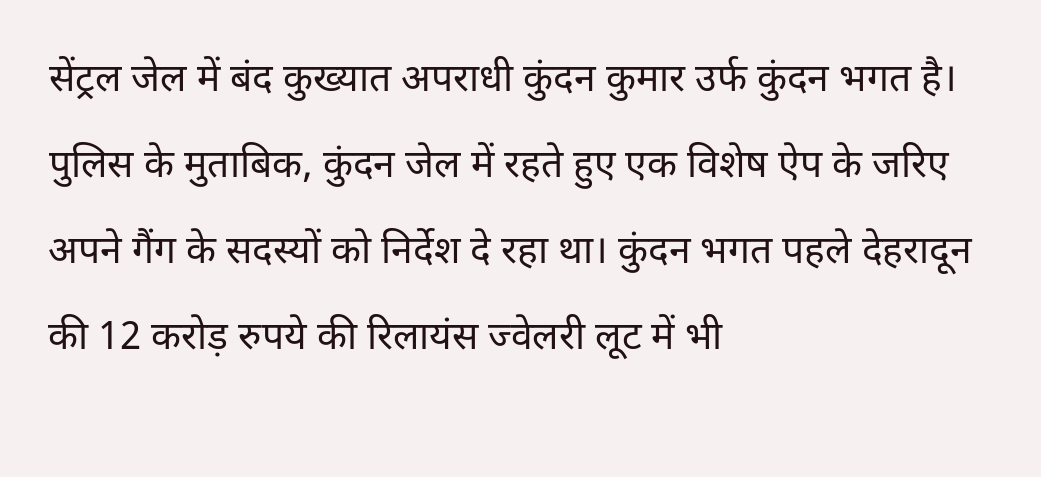सेंट्रल जेल में बंद कुख्यात अपराधी कुंदन कुमार उर्फ कुंदन भगत है।
पुलिस के मुताबिक, कुंदन जेल में रहते हुए एक विशेष ऐप के जरिए अपने गैंग के सदस्यों को निर्देश दे रहा था। कुंदन भगत पहले देहरादून की 12 करोड़ रुपये की रिलायंस ज्वेलरी लूट में भी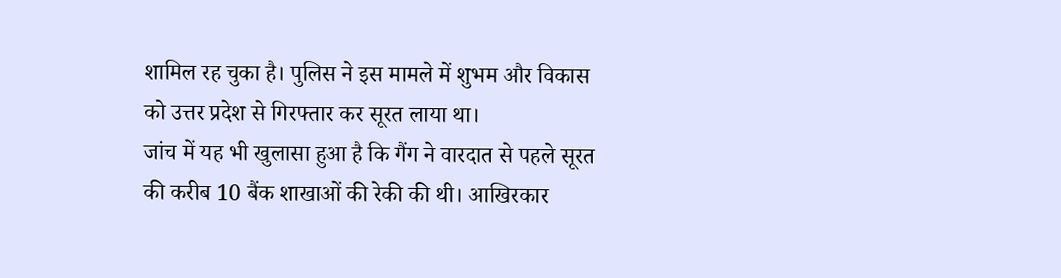शामिल रह चुका है। पुलिस ने इस मामले में शुभम और विकास को उत्तर प्रदेश से गिरफ्तार कर सूरत लाया था।
जांच में यह भी खुलासा हुआ है कि गैंग ने वारदात से पहले सूरत की करीब 10 बैंक शाखाओं की रेकी की थी। आखिरकार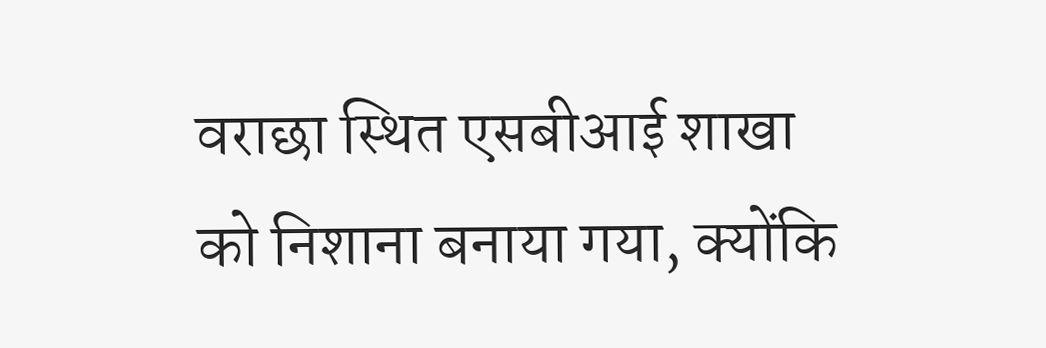वराछा स्थित एसबीआई शाखा को निशाना बनाया गया, क्योंकि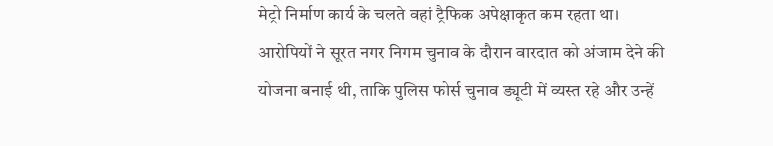मेट्रो निर्माण कार्य के चलते वहां ट्रैफिक अपेक्षाकृत कम रहता था।
आरोपियों ने सूरत नगर निगम चुनाव के दौरान वारदात को अंजाम देने की योजना बनाई थी, ताकि पुलिस फोर्स चुनाव ड्यूटी में व्यस्त रहे और उन्हें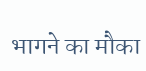भागने का मौका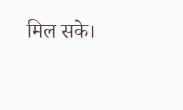मिल सके।